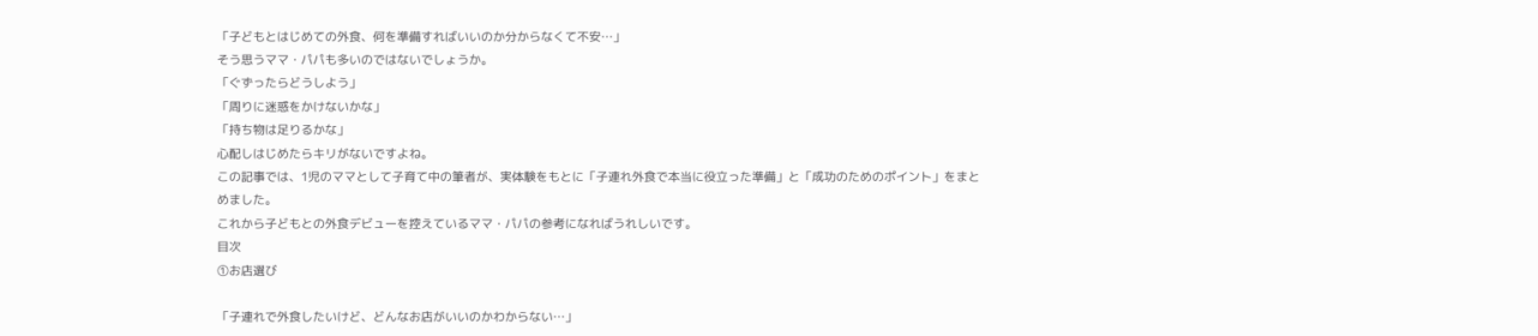「子どもとはじめての外食、何を準備すればいいのか分からなくて不安…」
そう思うママ・パパも多いのではないでしょうか。
「ぐずったらどうしよう」
「周りに迷惑をかけないかな」
「持ち物は足りるかな」
心配しはじめたらキリがないですよね。
この記事では、1児のママとして子育て中の筆者が、実体験をもとに「子連れ外食で本当に役立った準備」と「成功のためのポイント」をまとめました。
これから子どもとの外食デビューを控えているママ・パパの参考になればうれしいです。
目次
①お店選び

「子連れで外食したいけど、どんなお店がいいのかわからない…」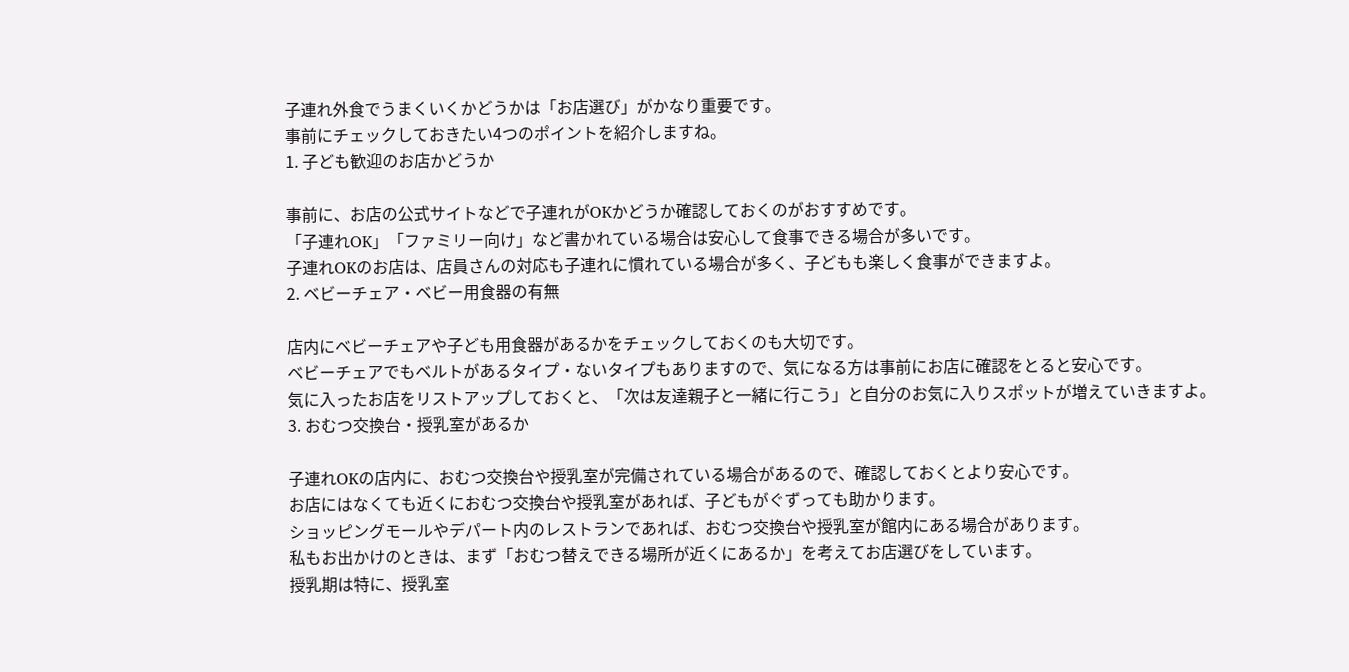子連れ外食でうまくいくかどうかは「お店選び」がかなり重要です。
事前にチェックしておきたい4つのポイントを紹介しますね。
1. 子ども歓迎のお店かどうか

事前に、お店の公式サイトなどで子連れがOKかどうか確認しておくのがおすすめです。
「子連れOK」「ファミリー向け」など書かれている場合は安心して食事できる場合が多いです。
子連れOKのお店は、店員さんの対応も子連れに慣れている場合が多く、子どもも楽しく食事ができますよ。
2. ベビーチェア・ベビー用食器の有無

店内にベビーチェアや子ども用食器があるかをチェックしておくのも大切です。
ベビーチェアでもベルトがあるタイプ・ないタイプもありますので、気になる方は事前にお店に確認をとると安心です。
気に入ったお店をリストアップしておくと、「次は友達親子と一緒に行こう」と自分のお気に入りスポットが増えていきますよ。
3. おむつ交換台・授乳室があるか

子連れOKの店内に、おむつ交換台や授乳室が完備されている場合があるので、確認しておくとより安心です。
お店にはなくても近くにおむつ交換台や授乳室があれば、子どもがぐずっても助かります。
ショッピングモールやデパート内のレストランであれば、おむつ交換台や授乳室が館内にある場合があります。
私もお出かけのときは、まず「おむつ替えできる場所が近くにあるか」を考えてお店選びをしています。
授乳期は特に、授乳室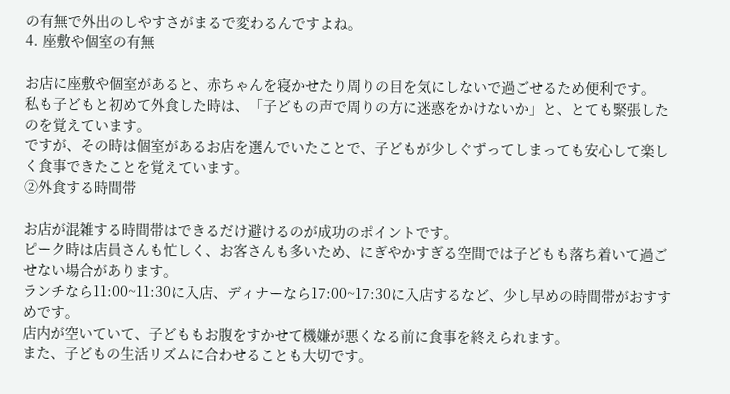の有無で外出のしやすさがまるで変わるんですよね。
4. 座敷や個室の有無

お店に座敷や個室があると、赤ちゃんを寝かせたり周りの目を気にしないで過ごせるため便利です。
私も子どもと初めて外食した時は、「子どもの声で周りの方に迷惑をかけないか」と、とても緊張したのを覚えています。
ですが、その時は個室があるお店を選んでいたことで、子どもが少しぐずってしまっても安心して楽しく食事できたことを覚えています。
②外食する時間帯

お店が混雑する時間帯はできるだけ避けるのが成功のポイントです。
ピーク時は店員さんも忙しく、お客さんも多いため、にぎやかすぎる空間では子どもも落ち着いて過ごせない場合があります。
ランチなら11:00~11:30に入店、ディナーなら17:00~17:30に入店するなど、少し早めの時間帯がおすすめです。
店内が空いていて、子どももお腹をすかせて機嫌が悪くなる前に食事を終えられます。
また、子どもの生活リズムに合わせることも大切です。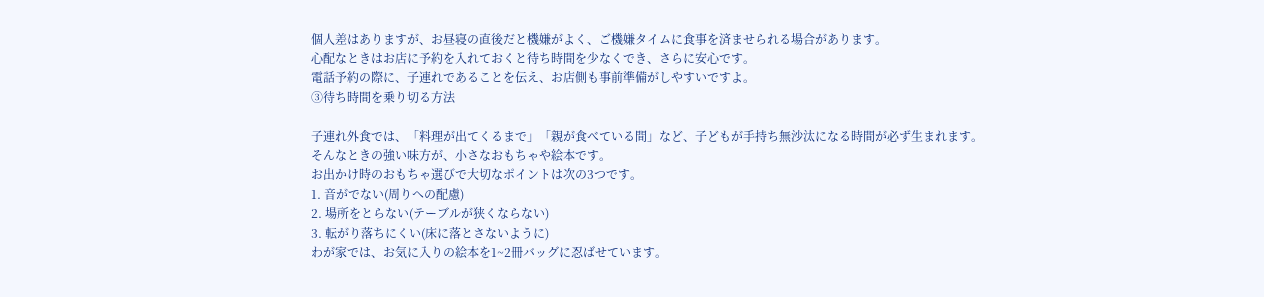個人差はありますが、お昼寝の直後だと機嫌がよく、ご機嫌タイムに食事を済ませられる場合があります。
心配なときはお店に予約を入れておくと待ち時間を少なくでき、さらに安心です。
電話予約の際に、子連れであることを伝え、お店側も事前準備がしやすいですよ。
③待ち時間を乗り切る方法

子連れ外食では、「料理が出てくるまで」「親が食べている間」など、子どもが手持ち無沙汰になる時間が必ず生まれます。
そんなときの強い味方が、小さなおもちゃや絵本です。
お出かけ時のおもちゃ選びで大切なポイントは次の3つです。
1. 音がでない(周りへの配慮)
2. 場所をとらない(テーブルが狭くならない)
3. 転がり落ちにくい(床に落とさないように)
わが家では、お気に入りの絵本を1~2冊バッグに忍ばせています。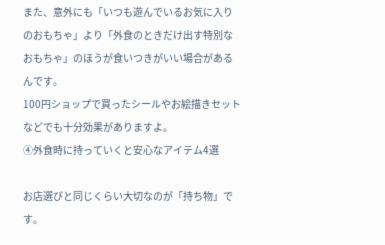また、意外にも「いつも遊んでいるお気に入りのおもちゃ」より「外食のときだけ出す特別なおもちゃ」のほうが食いつきがいい場合があるんです。
100円ショップで買ったシールやお絵描きセットなどでも十分効果がありますよ。
④外食時に持っていくと安心なアイテム4選

お店選びと同じくらい大切なのが「持ち物」です。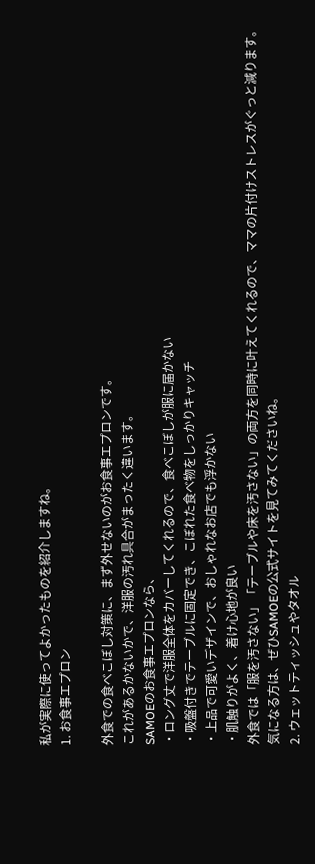私が実際に使ってよかったものを紹介しますね。
1. お食事エプロン

外食での食べこぼし対策に、まず外せないのがお食事エプロンです。
これがあるかないかで、洋服の汚れ具合がまったく違います。
SAMOEのお食事エプロンなら、
・ロング丈で洋服全体をカバーしてくれるので、食べこぼしが服に届かない
・吸盤付きでテーブルに固定でき、こぼれた食べ物をしっかりキャッチ
・上品で可愛いデザインで、おしゃれなお店でも浮かない
・肌触りがよく、着け心地が良い
外食では「服を汚さない」「テーブルや床を汚さない」の両方を同時に叶えてくれるので、ママの片付けストレスがぐっと減ります。
気になる方は、ぜひSAMOEの公式サイトを見てみてくださいね。
2. ウェットティッシュやタオル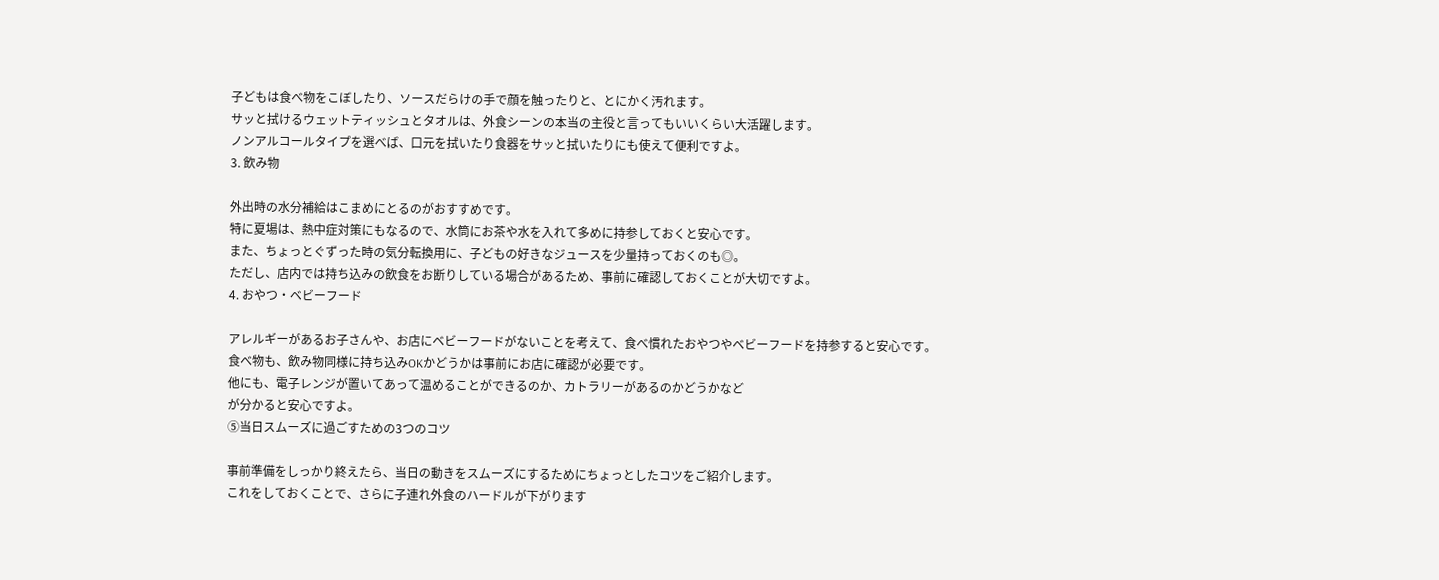子どもは食べ物をこぼしたり、ソースだらけの手で顔を触ったりと、とにかく汚れます。
サッと拭けるウェットティッシュとタオルは、外食シーンの本当の主役と言ってもいいくらい大活躍します。
ノンアルコールタイプを選べば、口元を拭いたり食器をサッと拭いたりにも使えて便利ですよ。
3. 飲み物

外出時の水分補給はこまめにとるのがおすすめです。
特に夏場は、熱中症対策にもなるので、水筒にお茶や水を入れて多めに持参しておくと安心です。
また、ちょっとぐずった時の気分転換用に、子どもの好きなジュースを少量持っておくのも◎。
ただし、店内では持ち込みの飲食をお断りしている場合があるため、事前に確認しておくことが大切ですよ。
4. おやつ・ベビーフード

アレルギーがあるお子さんや、お店にベビーフードがないことを考えて、食べ慣れたおやつやベビーフードを持参すると安心です。
食べ物も、飲み物同様に持ち込みOKかどうかは事前にお店に確認が必要です。
他にも、電子レンジが置いてあって温めることができるのか、カトラリーがあるのかどうかなど
が分かると安心ですよ。
⑤当日スムーズに過ごすための3つのコツ

事前準備をしっかり終えたら、当日の動きをスムーズにするためにちょっとしたコツをご紹介します。
これをしておくことで、さらに子連れ外食のハードルが下がります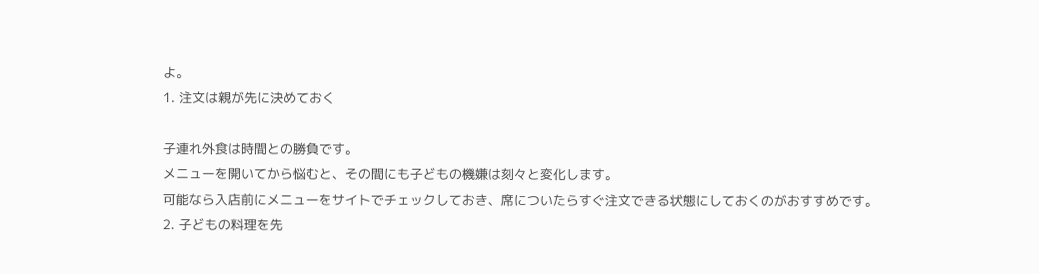よ。
1. 注文は親が先に決めておく

子連れ外食は時間との勝負です。
メニューを開いてから悩むと、その間にも子どもの機嫌は刻々と変化します。
可能なら入店前にメニューをサイトでチェックしておき、席についたらすぐ注文できる状態にしておくのがおすすめです。
2. 子どもの料理を先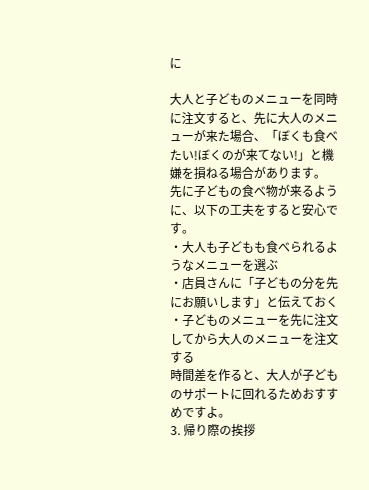に

大人と子どものメニューを同時に注文すると、先に大人のメニューが来た場合、「ぼくも食べたい!ぼくのが来てない!」と機嫌を損ねる場合があります。
先に子どもの食べ物が来るように、以下の工夫をすると安心です。
・大人も子どもも食べられるようなメニューを選ぶ
・店員さんに「子どもの分を先にお願いします」と伝えておく
・子どものメニューを先に注文してから大人のメニューを注文する
時間差を作ると、大人が子どものサポートに回れるためおすすめですよ。
3. 帰り際の挨拶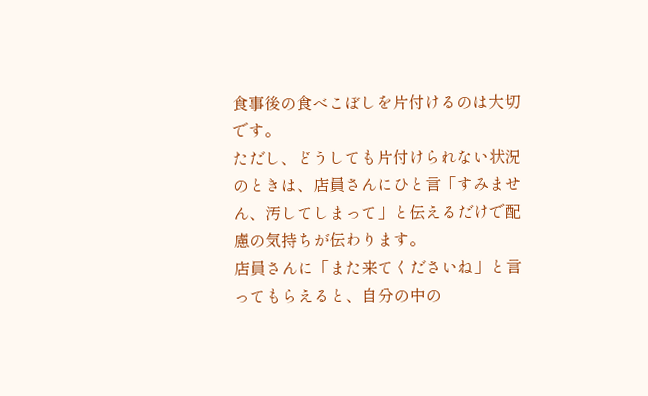食事後の食べこぼしを片付けるのは大切です。
ただし、どうしても片付けられない状況のときは、店員さんにひと言「すみません、汚してしまって」と伝えるだけで配慮の気持ちが伝わります。
店員さんに「また来てくださいね」と言ってもらえると、自分の中の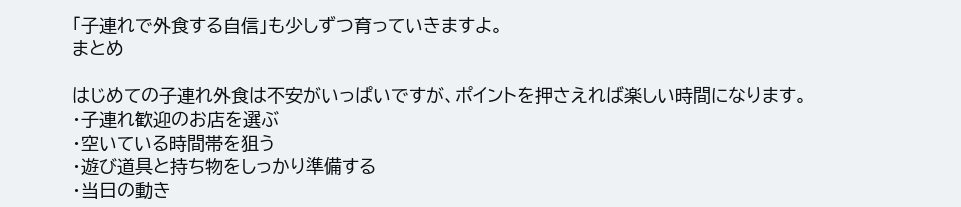「子連れで外食する自信」も少しずつ育っていきますよ。
まとめ

はじめての子連れ外食は不安がいっぱいですが、ポイントを押さえれば楽しい時間になります。
・子連れ歓迎のお店を選ぶ
・空いている時間帯を狙う
・遊び道具と持ち物をしっかり準備する
・当日の動き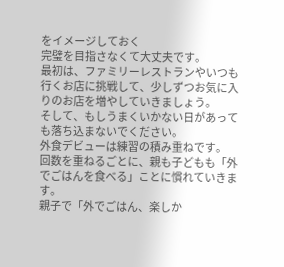をイメージしておく
完璧を目指さなくて大丈夫です。
最初は、ファミリーレストランやいつも行くお店に挑戦して、少しずつお気に入りのお店を増やしていきましょう。
そして、もしうまくいかない日があっても落ち込まないでください。
外食デビューは練習の積み重ねです。
回数を重ねるごとに、親も子どもも「外でごはんを食べる」ことに慣れていきます。
親子で「外でごはん、楽しか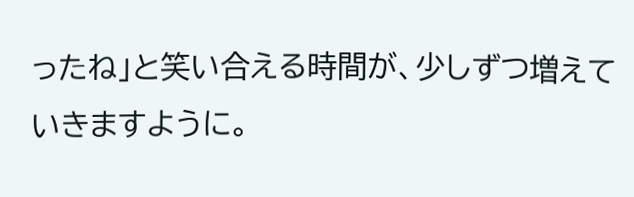ったね」と笑い合える時間が、少しずつ増えていきますように。